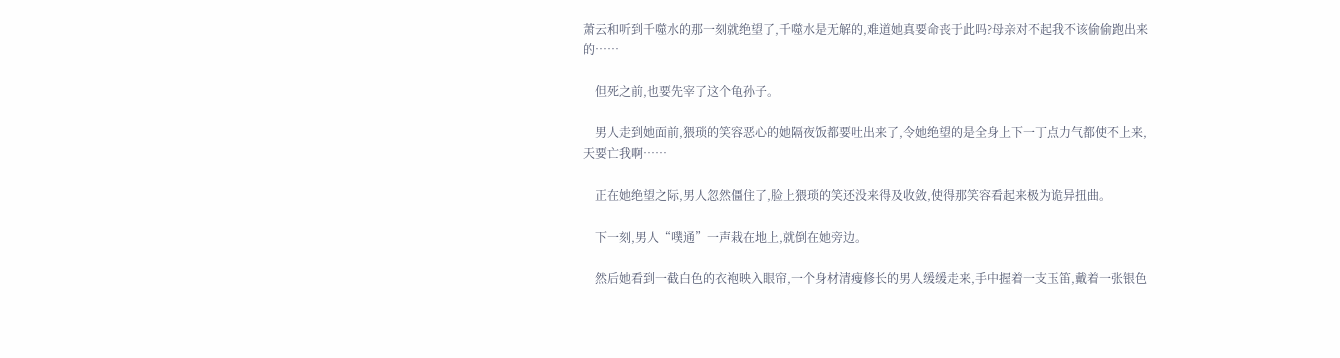萧云和听到千噬水的那一刻就绝望了,千噬水是无解的,难道她真要命丧于此吗?母亲对不起我不该偷偷跑出来的……

    但死之前,也要先宰了这个龟孙子。

    男人走到她面前,猥琐的笑容恶心的她隔夜饭都要吐出来了,令她绝望的是全身上下一丁点力气都使不上来,天要亡我啊……

    正在她绝望之际,男人忽然僵住了,脸上猥琐的笑还没来得及收敛,使得那笑容看起来极为诡异扭曲。

    下一刻,男人“噗通”一声栽在地上,就倒在她旁边。

    然后她看到一截白色的衣袍映入眼帘,一个身材清瘦修长的男人缓缓走来,手中握着一支玉笛,戴着一张银色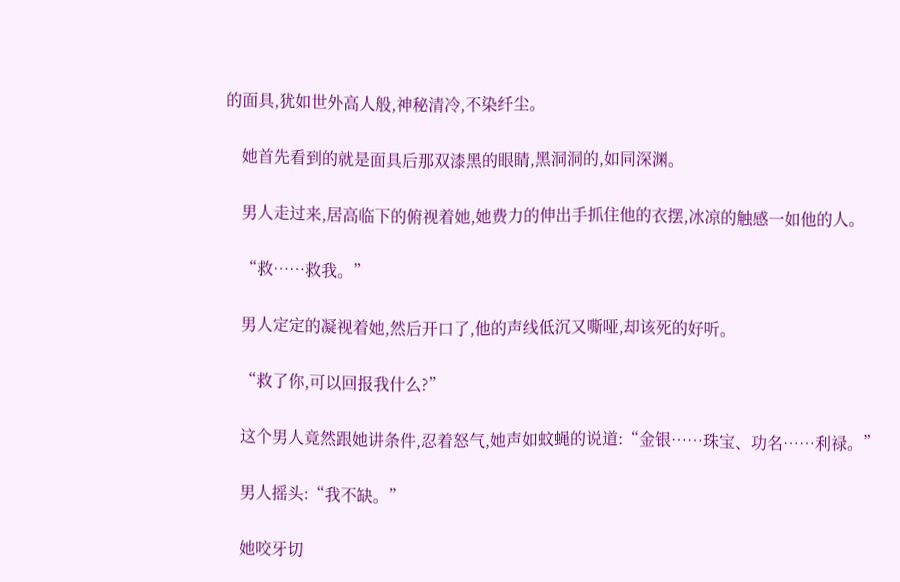的面具,犹如世外高人般,神秘清冷,不染纤尘。

    她首先看到的就是面具后那双漆黑的眼睛,黑洞洞的,如同深渊。

    男人走过来,居高临下的俯视着她,她费力的伸出手抓住他的衣摆,冰凉的触感一如他的人。

    “救……救我。”

    男人定定的凝视着她,然后开口了,他的声线低沉又嘶哑,却该死的好听。

    “救了你,可以回报我什么?”

    这个男人竟然跟她讲条件,忍着怒气,她声如蚊蝇的说道:“金银……珠宝、功名……利禄。”

    男人摇头:“我不缺。”

    她咬牙切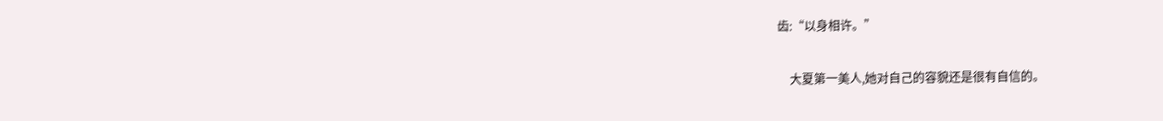齿:“以身相许。”

    大夏第一美人,她对自己的容貌还是很有自信的。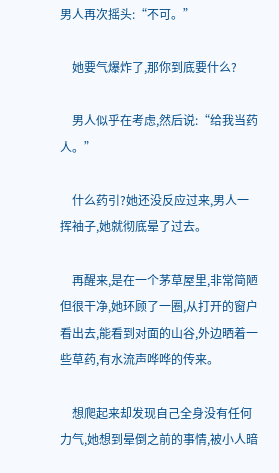男人再次摇头:“不可。”

    她要气爆炸了,那你到底要什么?

    男人似乎在考虑,然后说:“给我当药人。”

    什么药引?她还没反应过来,男人一挥袖子,她就彻底晕了过去。

    再醒来,是在一个茅草屋里,非常简陋但很干净,她环顾了一圈,从打开的窗户看出去,能看到对面的山谷,外边晒着一些草药,有水流声哗哗的传来。

    想爬起来却发现自己全身没有任何力气,她想到晕倒之前的事情,被小人暗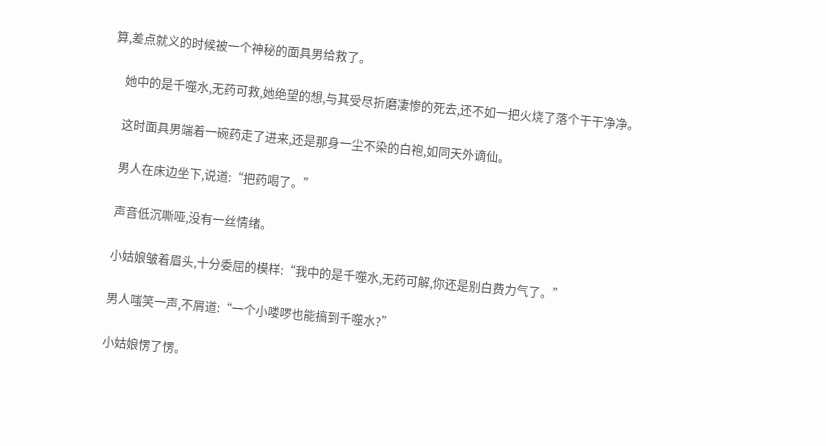算,差点就义的时候被一个神秘的面具男给救了。

    她中的是千噬水,无药可救,她绝望的想,与其受尽折磨凄惨的死去,还不如一把火烧了落个干干净净。

    这时面具男端着一碗药走了进来,还是那身一尘不染的白袍,如同天外谪仙。

    男人在床边坐下,说道:“把药喝了。”

    声音低沉嘶哑,没有一丝情绪。

    小姑娘皱着眉头,十分委屈的模样:“我中的是千噬水,无药可解,你还是别白费力气了。”

    男人嗤笑一声,不屑道:“一个小喽啰也能搞到千噬水?”

    小姑娘愣了愣。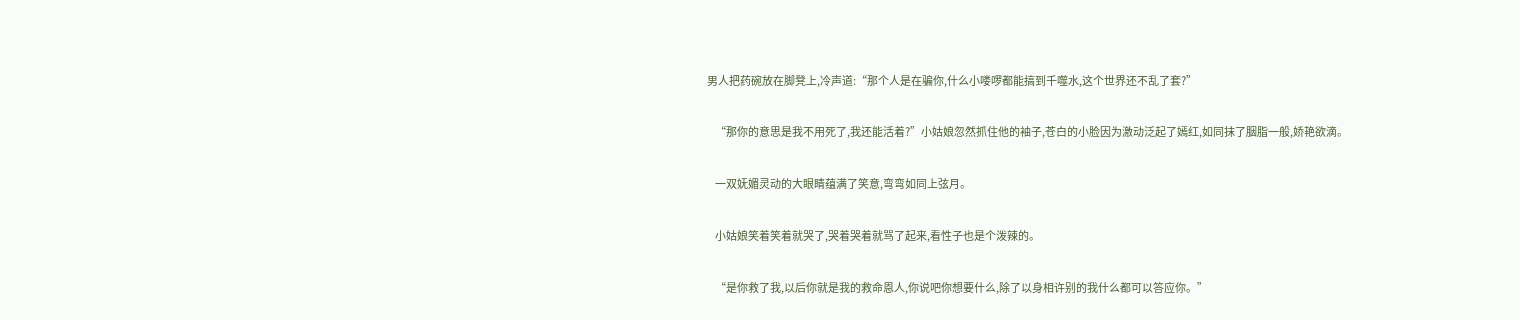男人把药碗放在脚凳上,冷声道:“那个人是在骗你,什么小喽啰都能搞到千噬水,这个世界还不乱了套?”

    “那你的意思是我不用死了,我还能活着?”小姑娘忽然抓住他的袖子,苍白的小脸因为激动泛起了嫣红,如同抹了胭脂一般,娇艳欲滴。

    一双妩媚灵动的大眼睛蕴满了笑意,弯弯如同上弦月。

    小姑娘笑着笑着就哭了,哭着哭着就骂了起来,看性子也是个泼辣的。

    “是你救了我,以后你就是我的救命恩人,你说吧你想要什么,除了以身相许别的我什么都可以答应你。”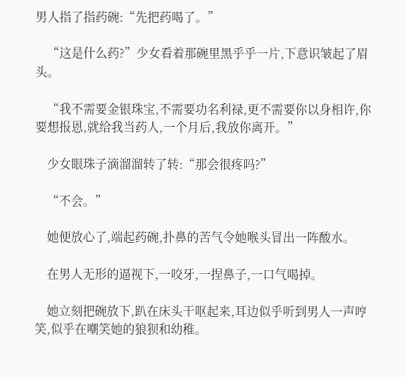男人指了指药碗:“先把药喝了。”

    “这是什么药?”少女看着那碗里黑乎乎一片,下意识皱起了眉头。

    “我不需要金银珠宝,不需要功名利禄,更不需要你以身相许,你要想报恩,就给我当药人,一个月后,我放你离开。”

    少女眼珠子滴溜溜转了转:“那会很疼吗?”

    “不会。”

    她便放心了,端起药碗,扑鼻的苦气令她喉头冒出一阵酸水。

    在男人无形的逼视下,一咬牙,一捏鼻子,一口气喝掉。

    她立刻把碗放下,趴在床头干呕起来,耳边似乎听到男人一声哼笑,似乎在嘲笑她的狼狈和幼稚。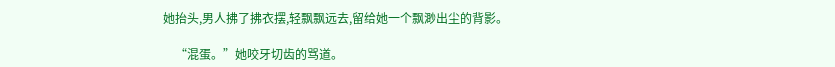她抬头,男人拂了拂衣摆,轻飘飘远去,留给她一个飘渺出尘的背影。

    “混蛋。”她咬牙切齿的骂道。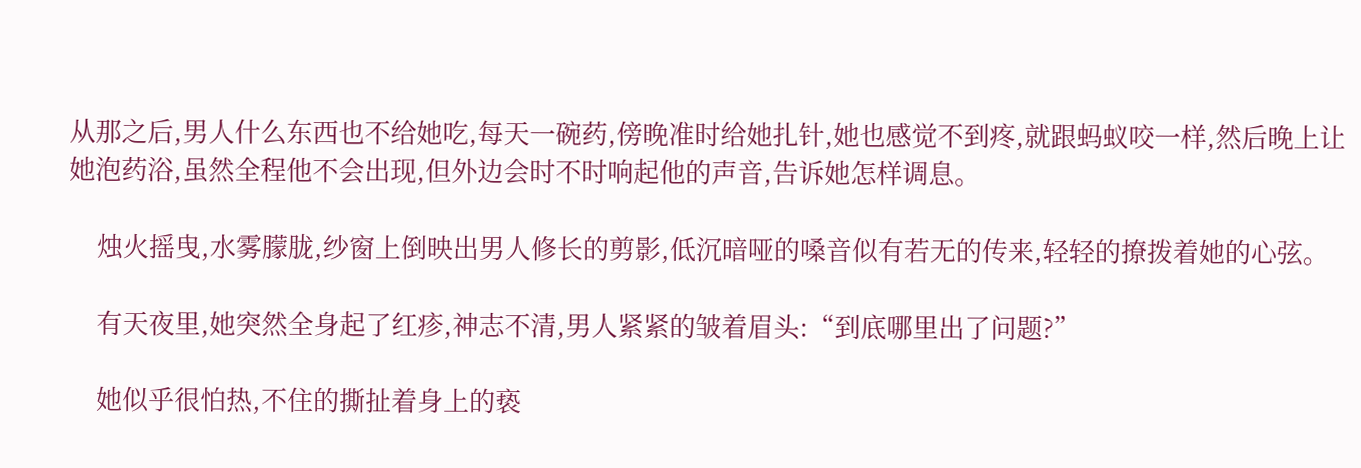从那之后,男人什么东西也不给她吃,每天一碗药,傍晚准时给她扎针,她也感觉不到疼,就跟蚂蚁咬一样,然后晚上让她泡药浴,虽然全程他不会出现,但外边会时不时响起他的声音,告诉她怎样调息。

    烛火摇曳,水雾朦胧,纱窗上倒映出男人修长的剪影,低沉暗哑的嗓音似有若无的传来,轻轻的撩拨着她的心弦。

    有天夜里,她突然全身起了红疹,神志不清,男人紧紧的皱着眉头:“到底哪里出了问题?”

    她似乎很怕热,不住的撕扯着身上的亵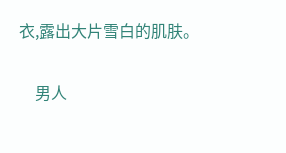衣,露出大片雪白的肌肤。

    男人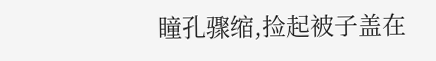瞳孔骤缩,捡起被子盖在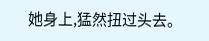她身上,猛然扭过头去。